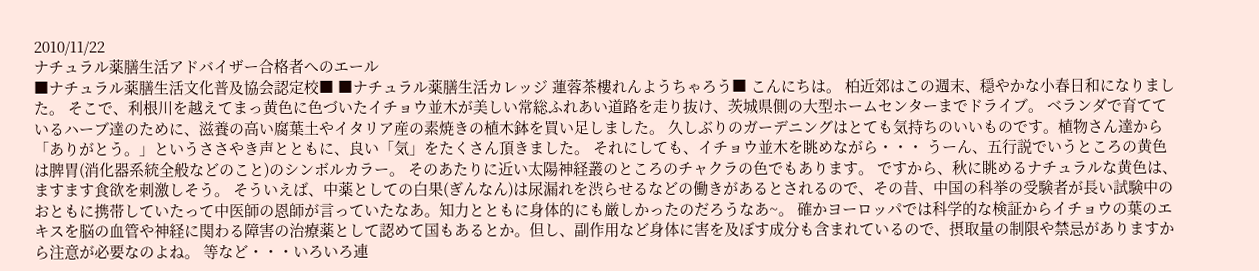2010/11/22
ナチュラル薬膳生活アドバイザー合格者へのエール
■ナチュラル薬膳生活文化普及協会認定校■ ■ナチュラル薬膳生活カレッジ 蓮蓉茶樓れんようちゃろう■ こんにちは。 柏近郊はこの週末、穏やかな小春日和になりました。 そこで、利根川を越えてまっ黄色に色づいたイチョウ並木が美しい常総ふれあい道路を走り抜け、茨城県側の大型ホームセンターまでドライブ。 ベランダで育てているハーブ達のために、滋養の高い腐葉土やイタリア産の素焼きの植木鉢を買い足しました。 久しぶりのガーデニングはとても気持ちのいいものです。植物さん達から「ありがとう。」というささやき声とともに、良い「気」をたくさん頂きました。 それにしても、イチョウ並木を眺めながら・・・ うーん、五行説でいうところの黄色は脾胃(消化器系統全般などのこと)のシンボルカラー。 そのあたりに近い太陽神経叢のところのチャクラの色でもあります。 ですから、秋に眺めるナチュラルな黄色は、ますます食欲を刺激しそう。 そういえば、中薬としての白果(ぎんなん)は尿漏れを渋らせるなどの働きがあるとされるので、その昔、中国の科挙の受験者が長い試験中のおともに携帯していたって中医師の恩師が言っていたなあ。知力とともに身体的にも厳しかったのだろうなあ~。 確かヨーロッパでは科学的な検証からイチョウの葉のエキスを脳の血管や神経に関わる障害の治療薬として認めて国もあるとか。但し、副作用など身体に害を及ぼす成分も含まれているので、摂取量の制限や禁忌がありますから注意が必要なのよね。 等など・・・いろいろ連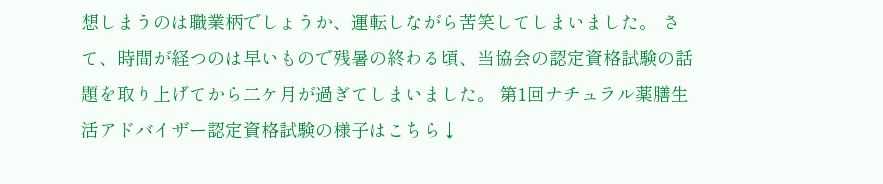想しまうのは職業柄でしょうか、運転しながら苦笑してしまいました。 さて、時間が経つのは早いもので残暑の終わる頃、当協会の認定資格試験の話題を取り上げてから二ケ月が過ぎてしまいました。 第1回ナチュラル薬膳生活アドバイザー認定資格試験の様子はこちら↓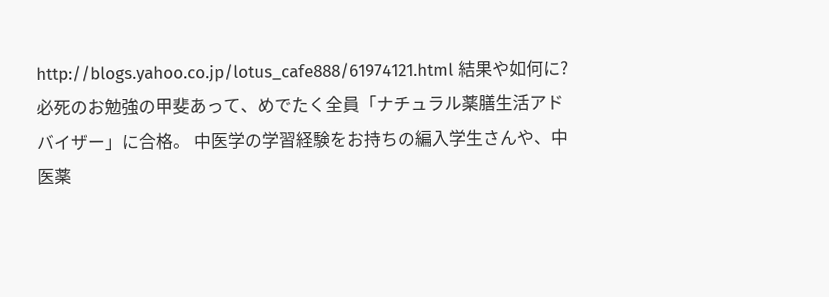http://blogs.yahoo.co.jp/lotus_cafe888/61974121.html 結果や如何に? 必死のお勉強の甲斐あって、めでたく全員「ナチュラル薬膳生活アドバイザー」に合格。 中医学の学習経験をお持ちの編入学生さんや、中医薬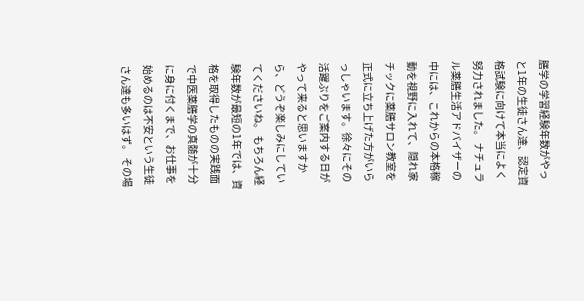膳学の学習経験年数がやっと1年の生徒さん達、認定資格試験に向けて本当によく努力されました。 ナチュラル薬膳生活アドバイザーの中には、これからの本格稼動を視野に入れて、隠れ家チックに薬膳サロン教室を正式に立ち上げた方がいらっしゃいます。徐々にその活躍ぶりをご案内する日がやって来ると思いますから、どうぞ楽しみにしていてくださいね。 もちろん経験年数が最短の1年では、資格を取得したものの実践面で中医薬膳学の真髄が十分に身に付くまで、お仕事を始めるのは不安という生徒さん達も多いはず。 その場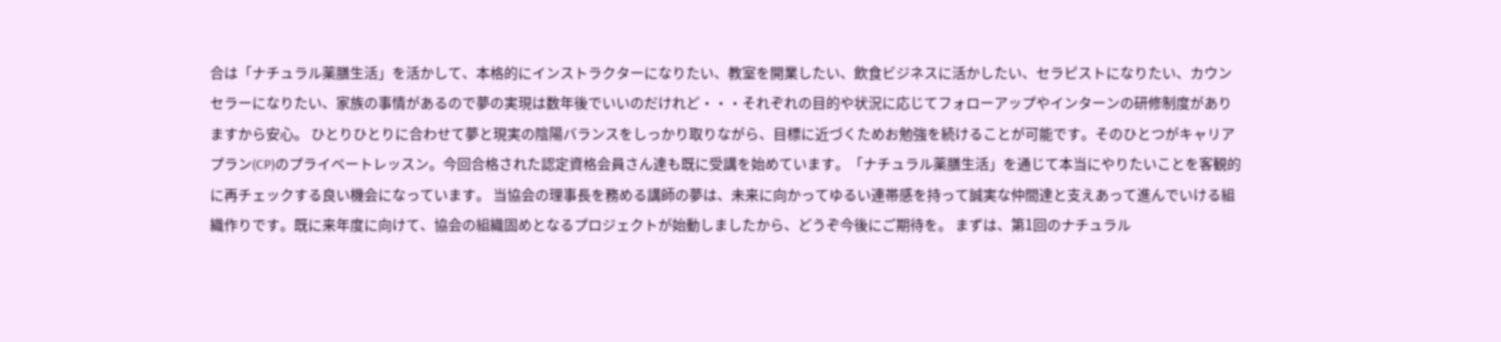合は「ナチュラル薬膳生活」を活かして、本格的にインストラクターになりたい、教室を開業したい、飲食ビジネスに活かしたい、セラピストになりたい、カウンセラーになりたい、家族の事情があるので夢の実現は数年後でいいのだけれど・・・それぞれの目的や状況に応じてフォローアップやインターンの研修制度がありますから安心。 ひとりひとりに合わせて夢と現実の陰陽バランスをしっかり取りながら、目標に近づくためお勉強を続けることが可能です。そのひとつがキャリアプラン(CP)のプライベートレッスン。今回合格された認定資格会員さん達も既に受講を始めています。「ナチュラル薬膳生活」を通じて本当にやりたいことを客観的に再チェックする良い機会になっています。 当協会の理事長を務める講師の夢は、未来に向かってゆるい連帯感を持って誠実な仲間達と支えあって進んでいける組織作りです。既に来年度に向けて、協会の組織固めとなるプロジェクトが始動しましたから、どうぞ今後にご期待を。 まずは、第1回のナチュラル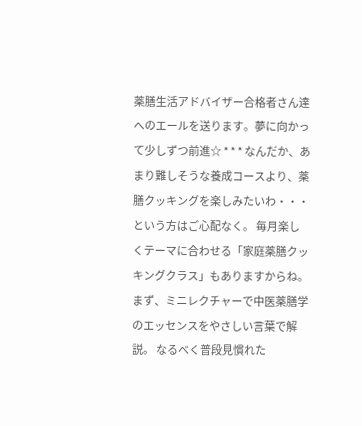薬膳生活アドバイザー合格者さん達へのエールを送ります。夢に向かって少しずつ前進☆ * * * なんだか、あまり難しそうな養成コースより、薬膳クッキングを楽しみたいわ・・・という方はご心配なく。 毎月楽しくテーマに合わせる「家庭薬膳クッキングクラス」もありますからね。 まず、ミニレクチャーで中医薬膳学のエッセンスをやさしい言葉で解説。 なるべく普段見慣れた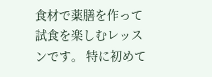食材で薬膳を作って試食を楽しむレッスンです。 特に初めて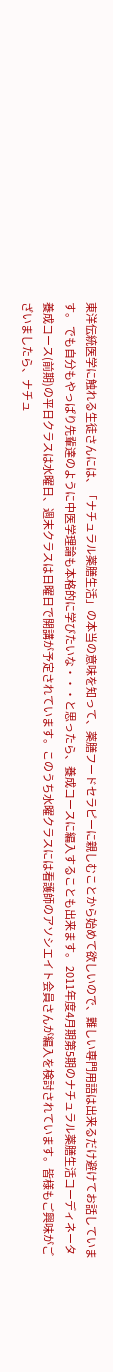東洋伝統医学に触れる生徒さんには、「ナチュラル薬膳生活」の本当の意味を知って、薬膳フードセラピーに親しむことから始めて欲しいので、難しい専門用語は出来るだけ避けてお話しています。 でも自分もやっぱり先輩達のように中医学理論も本格的に学びたいな・・・と思ったら、養成コースに編入することも出来ます。 2011年度4月期第5期のナチュラル薬膳生活コーディネータ養成コース(前期)の平日クラスは水曜日、週末クラスは日曜日で開講が予定されています。このうち水曜クラスには看護師のアソシエイト会員さんが編入を検討されています。皆様もご興味がございましたら、ナチュ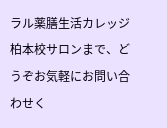ラル薬膳生活カレッジ柏本校サロンまで、どうぞお気軽にお問い合わせく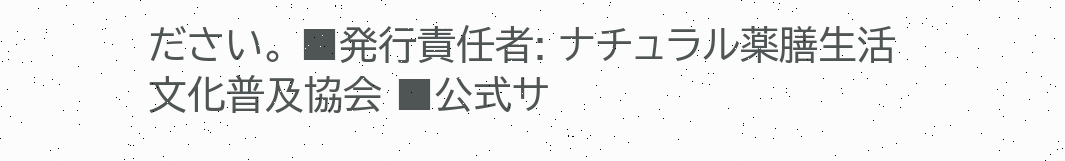ださい。 ■発行責任者: ナチュラル薬膳生活文化普及協会 ■公式サ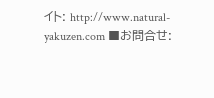イト: http://www.natural-yakuzen.com ■お問合せ: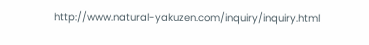http://www.natural-yakuzen.com/inquiry/inquiry.html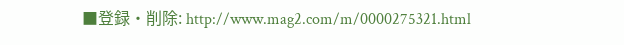■登録・削除: http://www.mag2.com/m/0000275321.html